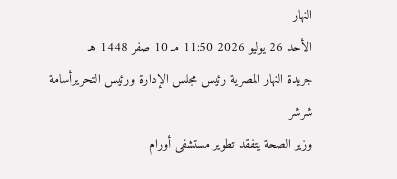النهار
الأحد 26 يوليو 2026 11:50 مـ 10 صفر 1448 هـ
جريدة النهار المصرية رئيس مجلس الإدارة ورئيس التحريرأسامة شرشر
وزير الصحة يتفقد تطوير مستشفى أورام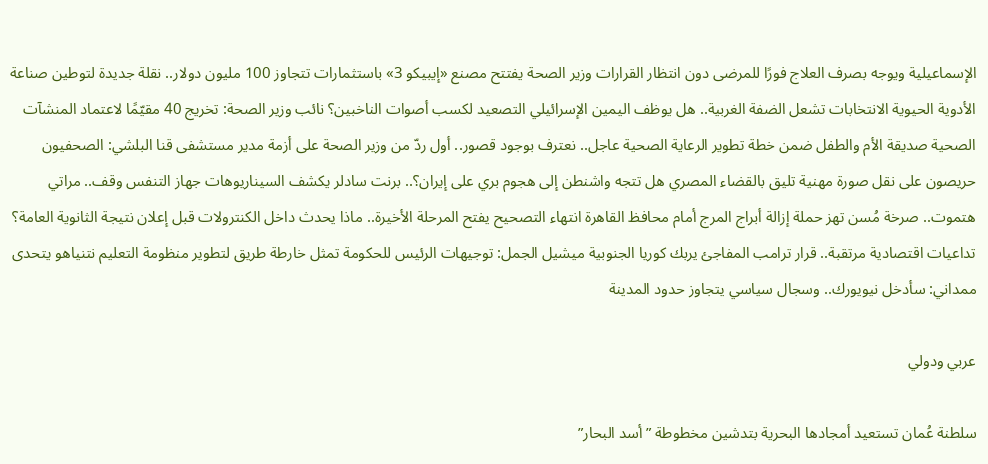الإسماعيلية ويوجه بصرف العلاج فورًا للمرضى دون انتظار القرارات وزير الصحة يفتتح مصنع «إيبيكو 3» باستثمارات تتجاوز 100 مليون دولار.. نقلة جديدة لتوطين صناعة الأدوية الحيوية الانتخابات تشعل الضفة الغربية.. هل يوظف اليمين الإسرائيلي التصعيد لكسب أصوات الناخبين؟ نائب وزير الصحة: تخريج 40 مقيّمًا لاعتماد المنشآت الصحية صديقة الأم والطفل ضمن خطة تطوير الرعاية الصحية عاجل.. نعترف بوجود قصور.. أول ردّ من وزير الصحة على أزمة مدير مستشفى قنا البلشي: الصحفيون حريصون على نقل صورة مهنية تليق بالقضاء المصري هل تتجه واشنطن إلى هجوم بري على إيران؟.. برنت سادلر يكشف السيناريوهات جهاز التنفس وقف.. مراتي هتموت.. صرخة مُسن تهز حملة إزالة أبراج المرج أمام محافظ القاهرة انتهاء التصحيح يفتح المرحلة الأخيرة.. ماذا يحدث داخل الكنترولات قبل إعلان نتيجة الثانوية العامة؟ تداعيات اقتصادية مرتقبة.. قرار ترامب المفاجئ يربك كوريا الجنوبية ميشيل الجمل: توجيهات الرئيس للحكومة تمثل خارطة طريق لتطوير منظومة التعليم نتنياهو يتحدى ممداني: سأدخل نيويورك.. وسجال سياسي يتجاوز حدود المدينة

عربي ودولي

سلطنة عُمان تستعيد أمجادها البحرية بتدشين مخطوطة ”أسد البحار”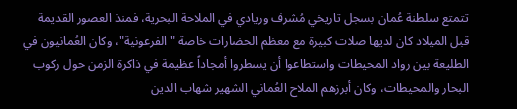تتمتع سلطنة عُمان بسجل تاريخي مُشرف وريادي في الملاحة البحرية، فمنذ العصور القديمة قبل الميلاد كان لديها صلات كبيرة مع معظم الحضارات خاصة "الفرعونية"، وكان العُمانيون في الطليعة بين رواد المحيطات واستطاعوا أن يسطروا أمجاداً عظيمة في ذاكرة الزمن حول ركوب البحار والمحيطات، وكان أبرزهم الملاح العُماني الشهير شهاب الدين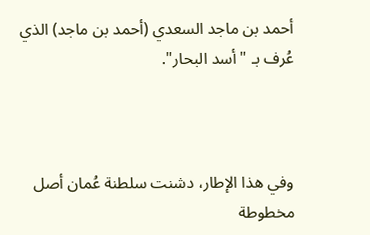أحمد بن ماجد السعدي (أحمد بن ماجد) الذي عُرف بـ "أسد البحار".



وفي هذا الإطار، دشنت سلطنة عُمان أصل مخطوطة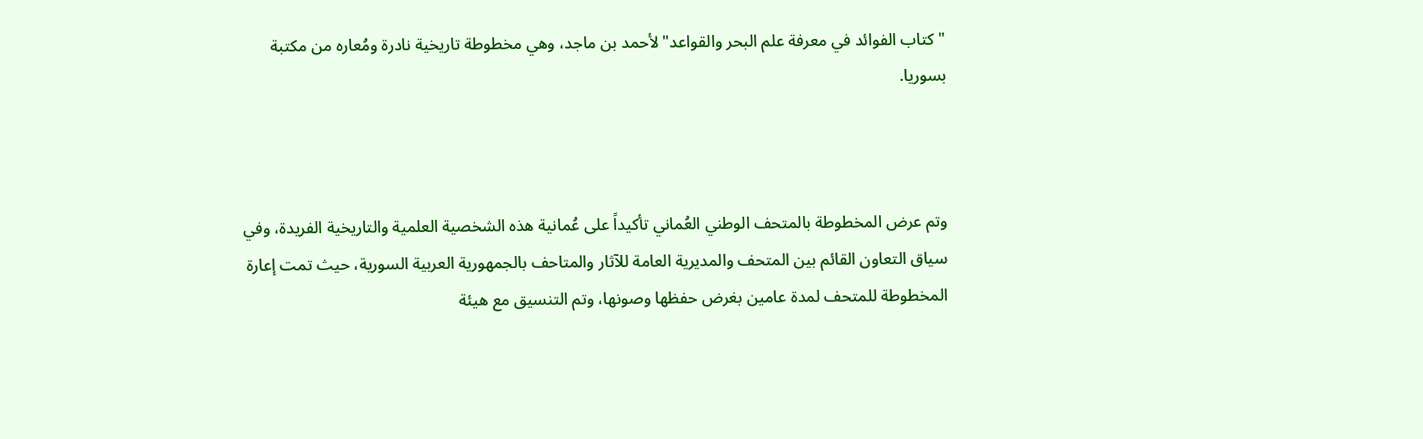"كتاب الفوائد في معرفة علم البحر والقواعد" لأحمد بن ماجد، وهي مخطوطة تاريخية نادرة ومُعاره من مكتبة بسوريا.



وتم عرض المخطوطة بالمتحف الوطني العُماني تأكيداً على عُمانية هذه الشخصية العلمية والتاريخية الفريدة، وفي سياق التعاون القائم بين المتحف والمديرية العامة للآثار والمتاحف بالجمهورية العربية السورية، حيث تمت إعارة المخطوطة للمتحف لمدة عامين بغرض حفظها وصونها، وتم التنسيق مع هيئة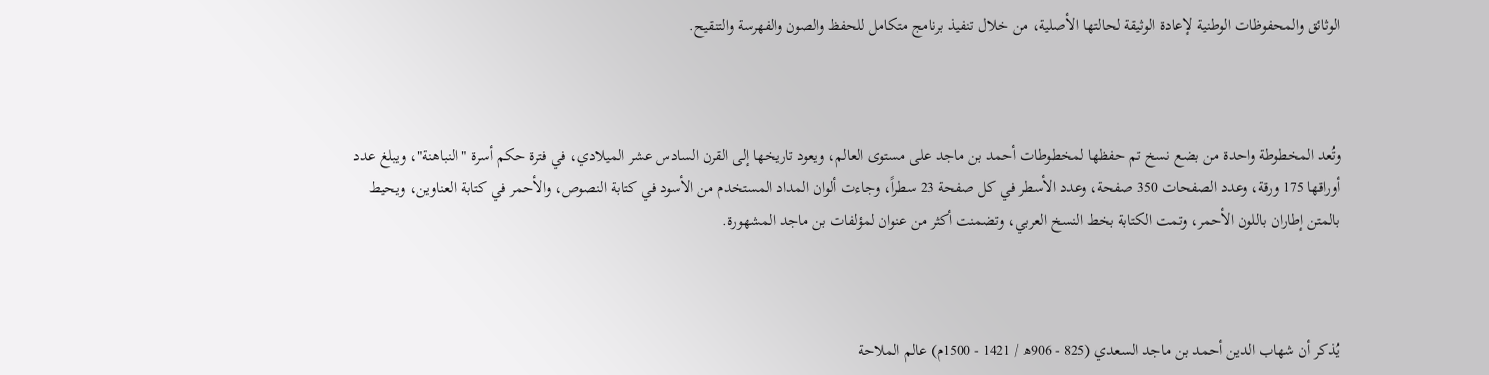الوثائق والمحفوظات الوطنية لإعادة الوثيقة لحالتها الأصلية، من خلال تنفيذ برنامج متكامل للحفظ والصون والفهرسة والتنقيح.



وتُعد المخطوطة واحدة من بضع نسخ تم حفظها لمخطوطات أحمد بن ماجد على مستوى العالم، ويعود تاريخها إلى القرن السادس عشر الميلادي، في فترة حكم أسرة "النباهنة"، ويبلغ عدد أوراقها 175 ورقة، وعدد الصفحات 350 صفحة، وعدد الأسطر في كل صفحة 23 سطراً، وجاءت ألوان المداد المستخدم من الأسود في كتابة النصوص، والأحمر في كتابة العناوين، ويحيط بالمتن إطاران باللون الأحمر، وتمت الكتابة بخط النسخ العربي، وتضمنت أكثر من عنوان لمؤلفات بن ماجد المشهورة.



يُذكر أن شهاب الدين أحمد بن ماجد السعدي (825 - 906ھ / 1421 - 1500م) عالم الملاحة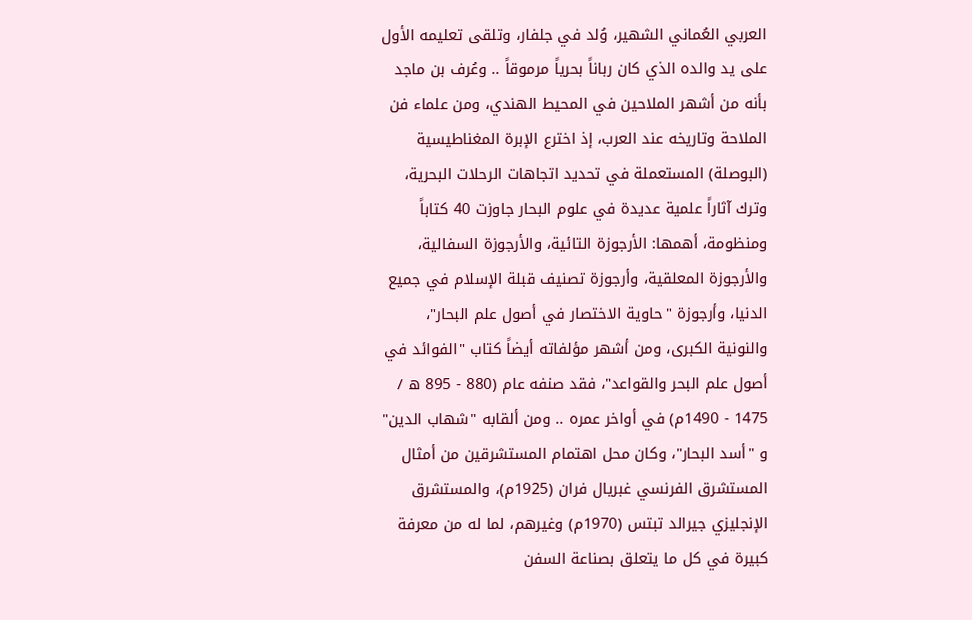العربي العُماني الشهير، وُلد في جلفار، وتلقى تعليمه الأول على يد والده الذي كان رباناً بحرياً مرموقاً .. وعُرف بن ماجد بأنه من أشهر الملاحين في المحيط الهندي، ومن علماء فن الملاحة وتاريخه عند العرب، إذ اخترع الإبرة المغناطيسية (البوصلة) المستعملة في تحديد اتجاهات الرحلات البحرية، وترك آثاراً علمية عديدة في علوم البحار جاوزت 40 كتاباً ومنظومة، أهمها: الأرجوزة التائية، والأرجوزة السفالية، والأرجوزة المعلقية، وأرجوزة تصنيف قبلة الإسلام في جميع الدنيا، وأرجوزة "حاوية الاختصار في أصول علم البحار"، والنونية الكبرى، ومن أشهر مؤلفاته أيضاً كتاب "الفوائد في أصول علم البحر والقواعد"، فقد صنفه عام (880 - 895 ھ / 1475 - 1490م) في أواخر عمره .. ومن ألقابه "شهاب الدين" و "أسد البحار"، وكان محل اهتمام المستشرقين من أمثال المستشرق الفرنسي غبريال فران (1925م)، والمستشرق الإنجليزي جيرالد تبتس (1970م) وغيرهم، لما له من معرفة كبيرة في كل ما يتعلق بصناعة السفن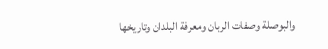والبوصلة وصفات الربان ومعرفة البلدان وتاريخها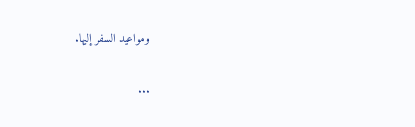ومواعيد السفر إليها.

...